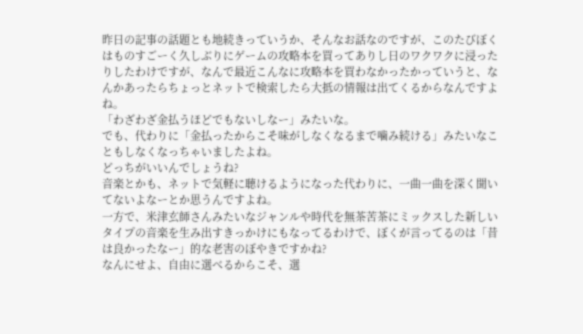昨日の記事の話題とも地続きっていうか、そんなお話なのですが、このたびぼくはものすごーく久しぶりにゲームの攻略本を買ってありし日のワクワクに浸ったりしたわけですが、なんで最近こんなに攻略本を買わなかったかっていうと、なんかあったらちょっとネットで検索したら大抵の情報は出てくるからなんですよね。
「わざわざ金払うほどでもないしなー」みたいな。
でも、代わりに「金払ったからこそ味がしなくなるまで噛み続ける」みたいなこともしなくなっちゃいましたよね。
どっちがいいんでしょうね?
音楽とかも、ネットで気軽に聴けるようになった代わりに、一曲一曲を深く聞いてないよなーとか思うんですよね。
一方で、米津玄師さんみたいなジャンルや時代を無茶苦茶にミックスした新しいタイプの音楽を生み出すきっかけにもなってるわけで、ぼくが言ってるのは「昔は良かったなー」的な老害のぼやきですかね?
なんにせよ、自由に選べるからこそ、選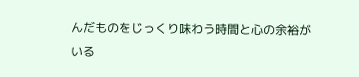んだものをじっくり味わう時間と心の余裕がいる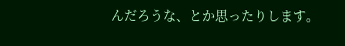んだろうな、とか思ったりします。